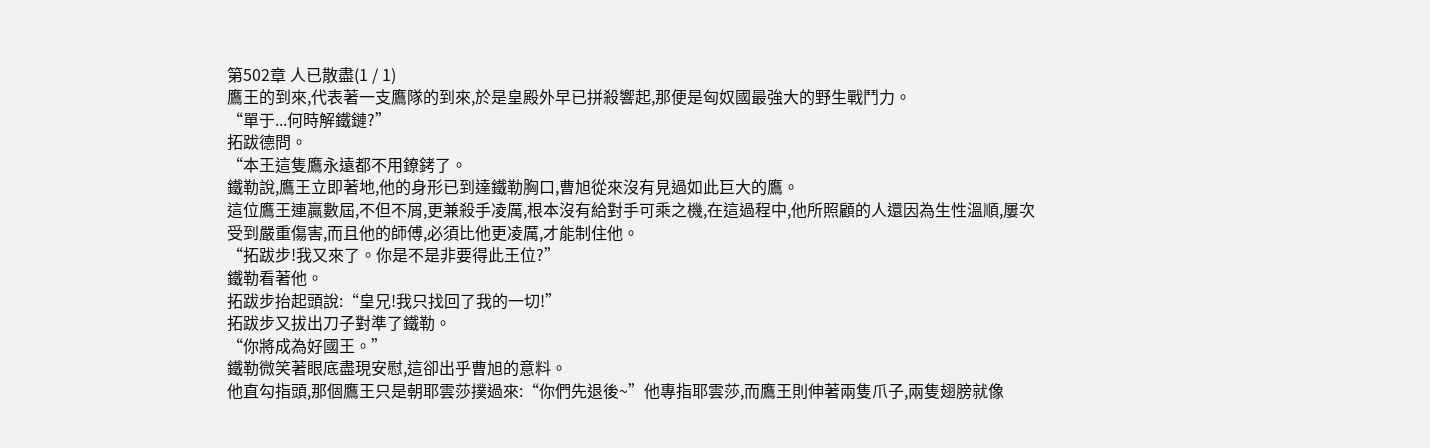第502章 人已散盡(1 / 1)
鷹王的到來,代表著一支鷹隊的到來,於是皇殿外早已拼殺響起,那便是匈奴國最強大的野生戰鬥力。
“單于...何時解鐵鏈?”
拓跋德問。
“本王這隻鷹永遠都不用鐐銬了。
鐵勒說,鷹王立即著地,他的身形已到達鐵勒胸口,曹旭從來沒有見過如此巨大的鷹。
這位鷹王連贏數屆,不但不屑,更兼殺手凌厲,根本沒有給對手可乘之機,在這過程中,他所照顧的人還因為生性溫順,屢次受到嚴重傷害,而且他的師傅,必須比他更凌厲,才能制住他。
“拓跋步!我又來了。你是不是非要得此王位?”
鐵勒看著他。
拓跋步抬起頭說:“皇兄!我只找回了我的一切!”
拓跋步又拔出刀子對準了鐵勒。
“你將成為好國王。”
鐵勒微笑著眼底盡現安慰,這卻出乎曹旭的意料。
他直勾指頭,那個鷹王只是朝耶雲莎撲過來:“你們先退後~”他專指耶雲莎,而鷹王則伸著兩隻爪子,兩隻翅膀就像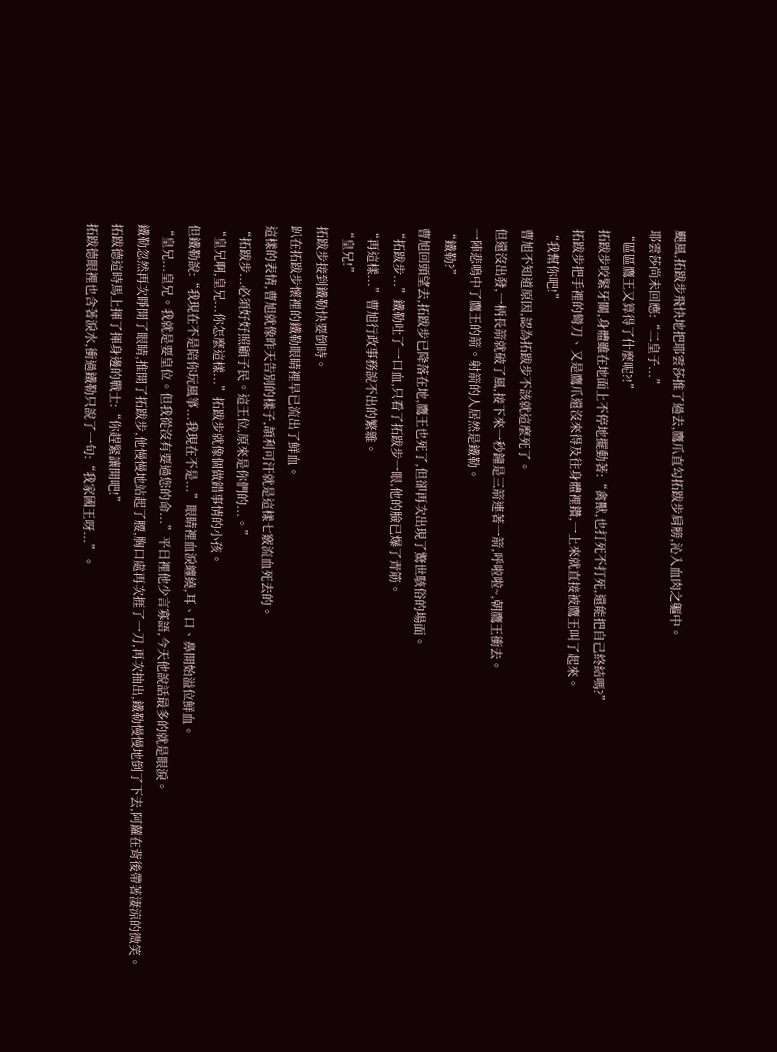颶風,拓跋步飛快地把耶雲莎推了過去,鷹爪直勾拓跋步肩膀,沁入血肉之軀中。
耶雲莎尚未回應:“二皇子...”
“區區鷹王又算得了什麼呢?!”
拓跋步咬緊牙關,身體雖在地面上不停地擺動著:“禽獸,也打死不打死,還能把自己終結嗎?”
拓跋步把手裡的彎刀、又是鷹爪還沒來得及往身體裡鑽,一上來就直接被鷹王叫了起來。
“我幫你吧!”
曹旭不知道原因,認為拓跋步不該就這麼死了。
但還沒出發,一柄長箭就破了風,接下來一秒鐘是三箭連著一箭,呼啦啦~,朝鷹王衝去。
一陣悲鳴中了鷹王的箭。射箭的人居然是鐵勒。
“鐵勒?”
曹旭回頭望去,拓跋步已降落在地,鷹王也死了,但卻再次出現了驚世駭俗的場面。
“拓跋步...”鐵勒吐了一口血,只看了拓跋步一眼,他的臉已爆了青筋。
“再這樣...”曹旭行政事務說不出的繁雜。
“皇兄!”
拓跋步接到鐵勒快要倒時。
趴在拓跋步懷裡的鐵勒眼睛裡早已流出了鮮血。
這樣的表情,曹旭就像昨天告別的樣子,頡利可汗就是這樣七竅流血死去的。
“拓跋步...必須好好照顧子民。這王位,原來是你們的...。”
“皇兄啊,皇兄...你怎麼這樣...”拓跋步就像個做錯事情的小孩。
但鐵勒說:“我現在不是陪你玩風箏...我現在不是...”眼睛裡血淚纏繞,耳、口、鼻開始溢位鮮血。
“皇兄...皇兄。我就是要皇位。但我從沒有要過您的命...”平日裡他少言寡語,今天他說話最多的就是眼淚。
鐵勒忽然再次睜開了眼睛,推開了拓跋步,他慢慢地站起了腰,胸口處再次捱了一刀,再次抽出,鐵勒慢慢地倒了下去,阿蘿在背後帶著淒涼的微笑。
拓跋德這時馬上揮了揮身邊的戰士:“你趕緊讓開吧!”
拓跋德眼裡也含著淚水,衝過鐵勒只說了一句:“我家國王呀...”。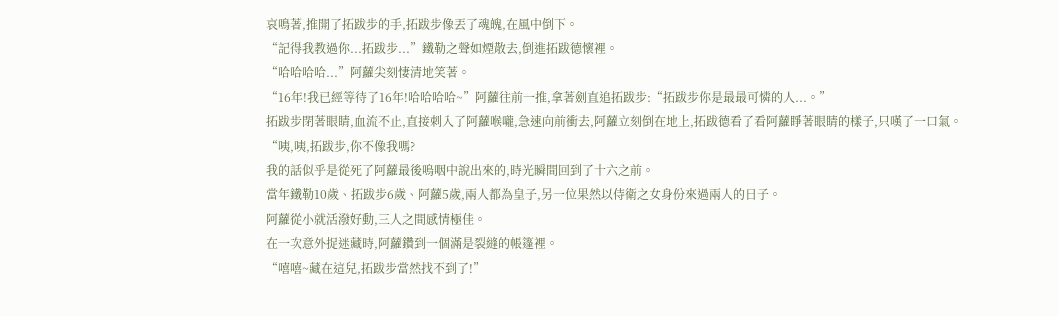哀鳴著,推開了拓跋步的手,拓跋步像丟了魂魄,在風中倒下。
“記得我教過你...拓跋步...”鐵勒之聲如煙散去,倒進拓跋德懷裡。
“哈哈哈哈...”阿蘿尖刻悽清地笑著。
“16年!我已經等待了16年!哈哈哈哈~”阿蘿往前一推,拿著劍直追拓跋步:“拓跋步你是最最可憐的人...。”
拓跋步閉著眼睛,血流不止,直接刺入了阿蘿喉嚨,急速向前衝去,阿蘿立刻倒在地上,拓跋德看了看阿蘿睜著眼睛的樣子,只嘆了一口氣。
“咦,咦,拓跋步,你不像我嗎?
我的話似乎是從死了阿蘿最後嗚咽中說出來的,時光瞬間回到了十六之前。
當年鐵勒10歲、拓跋步6歲、阿蘿5歲,兩人都為皇子,另一位果然以侍衛之女身份來過兩人的日子。
阿蘿從小就活潑好動,三人之間感情極佳。
在一次意外捉迷藏時,阿蘿鑽到一個滿是裂縫的帳篷裡。
“嘻嘻~藏在這兒,拓跋步當然找不到了!”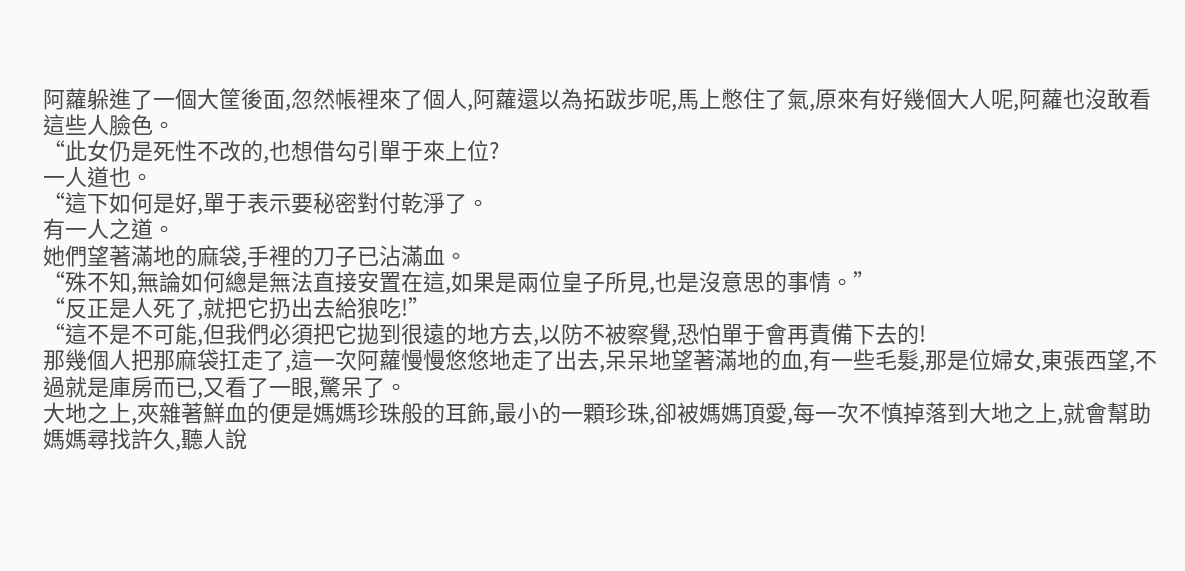阿蘿躲進了一個大筐後面,忽然帳裡來了個人,阿蘿還以為拓跋步呢,馬上憋住了氣,原來有好幾個大人呢,阿蘿也沒敢看這些人臉色。
“此女仍是死性不改的,也想借勾引單于來上位?
一人道也。
“這下如何是好,單于表示要秘密對付乾淨了。
有一人之道。
她們望著滿地的麻袋,手裡的刀子已沾滿血。
“殊不知,無論如何總是無法直接安置在這,如果是兩位皇子所見,也是沒意思的事情。”
“反正是人死了,就把它扔出去給狼吃!”
“這不是不可能,但我們必須把它拋到很遠的地方去,以防不被察覺,恐怕單于會再責備下去的!
那幾個人把那麻袋扛走了,這一次阿蘿慢慢悠悠地走了出去,呆呆地望著滿地的血,有一些毛髮,那是位婦女,東張西望,不過就是庫房而已,又看了一眼,驚呆了。
大地之上,夾雜著鮮血的便是媽媽珍珠般的耳飾,最小的一顆珍珠,卻被媽媽頂愛,每一次不慎掉落到大地之上,就會幫助媽媽尋找許久,聽人說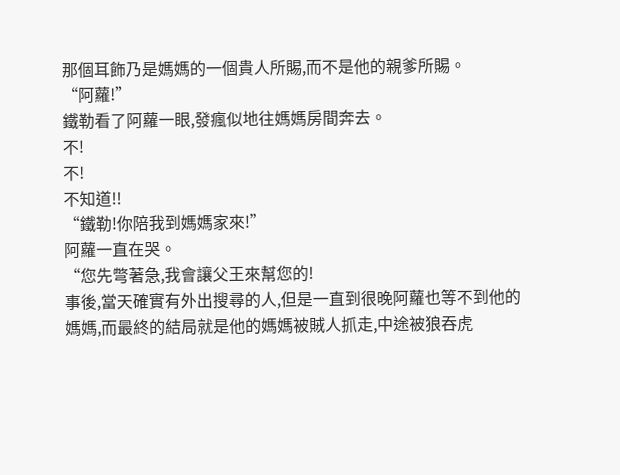那個耳飾乃是媽媽的一個貴人所賜,而不是他的親爹所賜。
“阿蘿!”
鐵勒看了阿蘿一眼,發瘋似地往媽媽房間奔去。
不!
不!
不知道!!
“鐵勒!你陪我到媽媽家來!”
阿蘿一直在哭。
“您先彆著急,我會讓父王來幫您的!
事後,當天確實有外出搜尋的人,但是一直到很晚阿蘿也等不到他的媽媽,而最終的結局就是他的媽媽被賊人抓走,中途被狼吞虎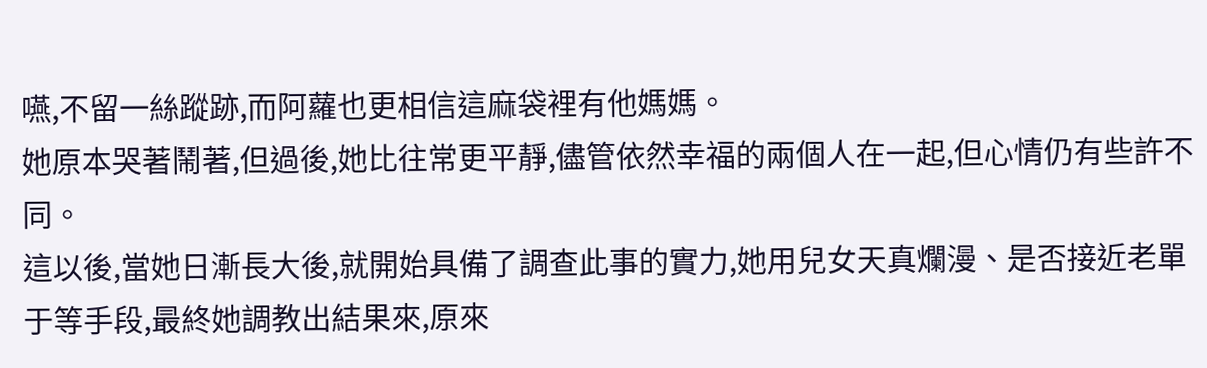嚥,不留一絲蹤跡,而阿蘿也更相信這麻袋裡有他媽媽。
她原本哭著鬧著,但過後,她比往常更平靜,儘管依然幸福的兩個人在一起,但心情仍有些許不同。
這以後,當她日漸長大後,就開始具備了調查此事的實力,她用兒女天真爛漫、是否接近老單于等手段,最終她調教出結果來,原來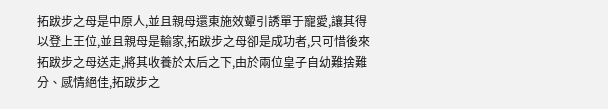拓跋步之母是中原人,並且親母還東施效顰引誘單于寵愛,讓其得以登上王位,並且親母是輸家,拓跋步之母卻是成功者,只可惜後來拓跋步之母送走,將其收養於太后之下,由於兩位皇子自幼難捨難分、感情絕佳,拓跋步之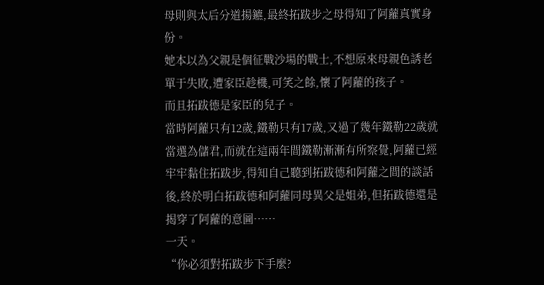母則與太后分道揚鑣,最終拓跋步之母得知了阿蘿真實身份。
她本以為父親是個征戰沙場的戰士,不想原來母親色誘老單于失敗,遭家臣趁機,可笑之餘,懷了阿蘿的孩子。
而且拓跋德是家臣的兒子。
當時阿蘿只有12歲,鐵勒只有17歲,又過了幾年鐵勒22歲就當選為儲君,而就在這兩年間鐵勒漸漸有所察覺,阿蘿已經牢牢黏住拓跋步,得知自己聽到拓跋德和阿蘿之間的談話後,終於明白拓跋德和阿蘿同母異父是姐弟,但拓跋德還是揭穿了阿蘿的意圖……
一天。
“你必須對拓跋步下手麼?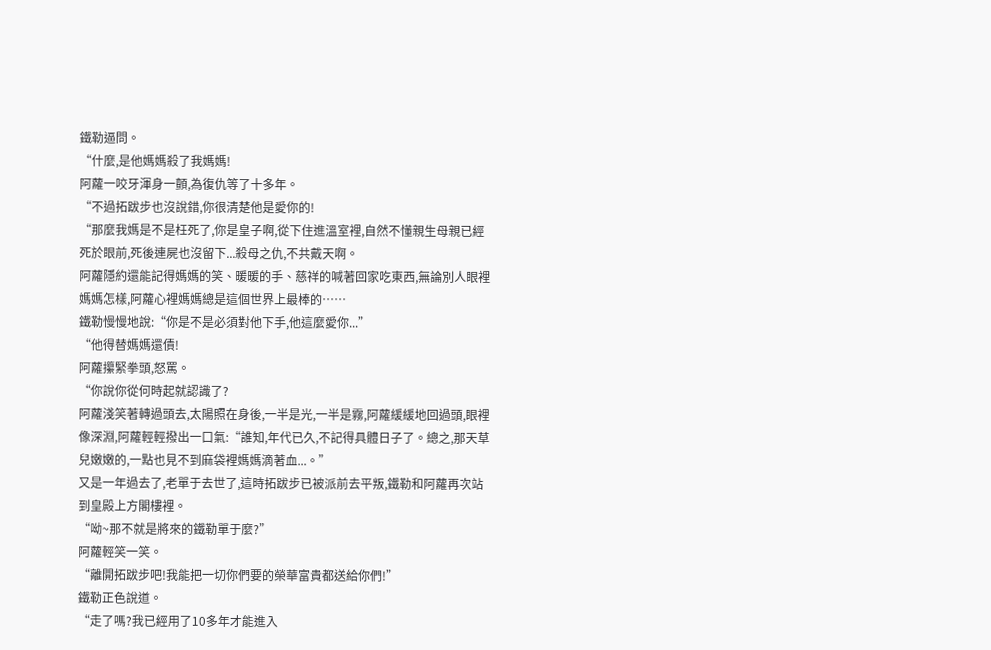鐵勒逼問。
“什麼,是他媽媽殺了我媽媽!
阿蘿一咬牙渾身一顫,為復仇等了十多年。
“不過拓跋步也沒說錯,你很清楚他是愛你的!
“那麼我媽是不是枉死了,你是皇子啊,從下住進溫室裡,自然不懂親生母親已經死於眼前,死後連屍也沒留下...殺母之仇,不共戴天啊。
阿蘿隱約還能記得媽媽的笑、暖暖的手、慈祥的喊著回家吃東西,無論別人眼裡媽媽怎樣,阿蘿心裡媽媽總是這個世界上最棒的……
鐵勒慢慢地說:“你是不是必須對他下手,他這麼愛你...”
“他得替媽媽還債!
阿蘿攥緊拳頭,怒罵。
“你說你從何時起就認識了?
阿蘿淺笑著轉過頭去,太陽照在身後,一半是光,一半是霧,阿蘿緩緩地回過頭,眼裡像深淵,阿蘿輕輕撥出一口氣:“誰知,年代已久,不記得具體日子了。總之,那天草兒嫩嫩的,一點也見不到麻袋裡媽媽滴著血...。”
又是一年過去了,老單于去世了,這時拓跋步已被派前去平叛,鐵勒和阿蘿再次站到皇殿上方閣樓裡。
“呦~那不就是將來的鐵勒單于麼?”
阿蘿輕笑一笑。
“離開拓跋步吧!我能把一切你們要的榮華富貴都送給你們!”
鐵勒正色說道。
“走了嗎?我已經用了10多年才能進入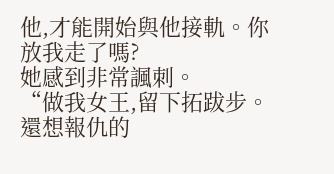他,才能開始與他接軌。你放我走了嗎?
她感到非常諷刺。
“做我女王,留下拓跋步。還想報仇的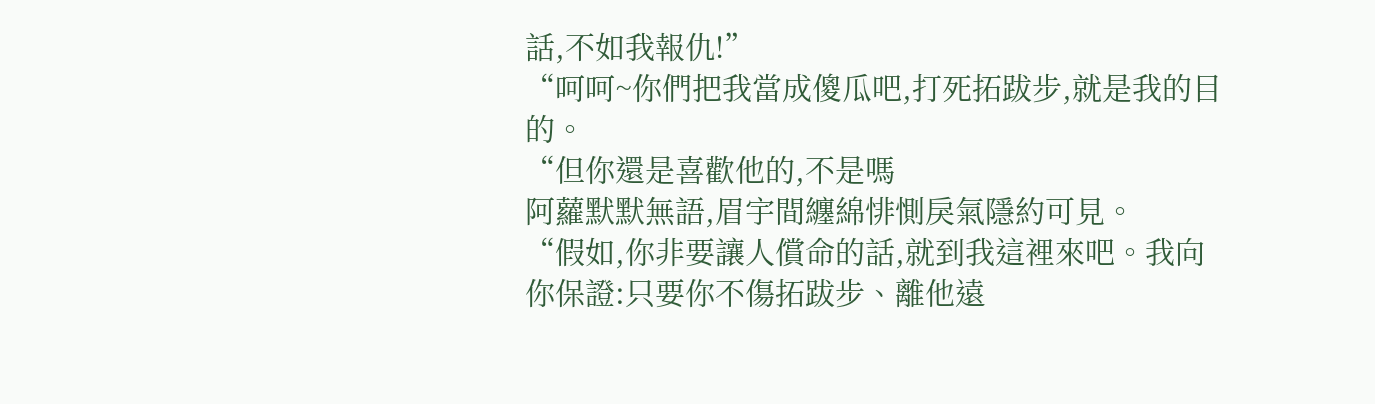話,不如我報仇!”
“呵呵~你們把我當成傻瓜吧,打死拓跋步,就是我的目的。
“但你還是喜歡他的,不是嗎
阿蘿默默無語,眉宇間纏綿悱惻戾氣隱約可見。
“假如,你非要讓人償命的話,就到我這裡來吧。我向你保證:只要你不傷拓跋步、離他遠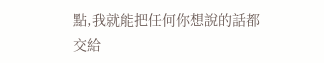點,我就能把任何你想說的話都交給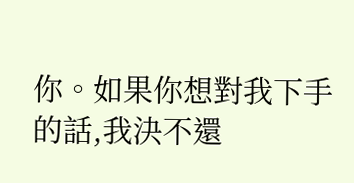你。如果你想對我下手的話,我決不還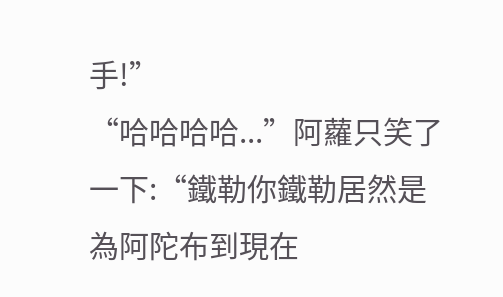手!”
“哈哈哈哈...”阿蘿只笑了一下:“鐵勒你鐵勒居然是為阿陀布到現在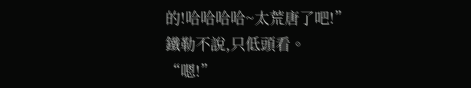的!哈哈哈哈~太荒唐了吧!”
鐵勒不說,只低頭看。
“嗯!”